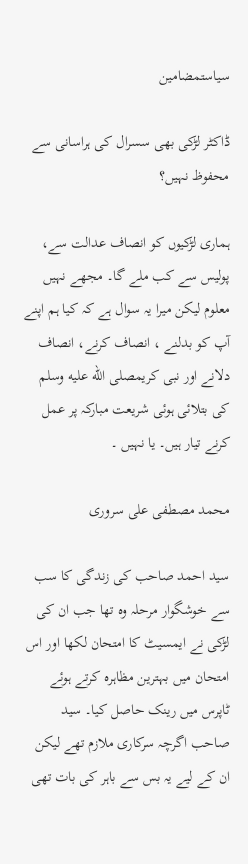سیاستمضامین

ڈاکٹر لڑکی بھی سسرال کی ہراسانی سے محفوظ نہیں؟

ہماری لڑکیوں کو انصاف عدالت سے، پولیس سے کب ملے گا۔ مجھے نہیں معلوم لیکن میرا یہ سوال ہے کہ کیا ہم اپنے آپ کو بدلنے ، انصاف کرنے، انصاف دلانے اور نبی کریمصلى الله عليه وسلم کی بتلائی ہوئی شریعت مبارکہ پر عمل کرنے تیار ہیں۔ یا نہیں ۔

محمد مصطفی علی سروری

سید احمد صاحب کی زندگی کا سب سے خوشگوار مرحلہ وہ تھا جب ان کی لڑکی نے ایمسیٹ کا امتحان لکھا اور اس امتحان میں بہترین مظاہرہ کرتے ہوئے ٹاپرس میں رینک حاصل کیا۔ سید صاحب اگرچہ سرکاری ملازم تھے لیکن ان کے لیے یہ بس سے باہر کی بات تھی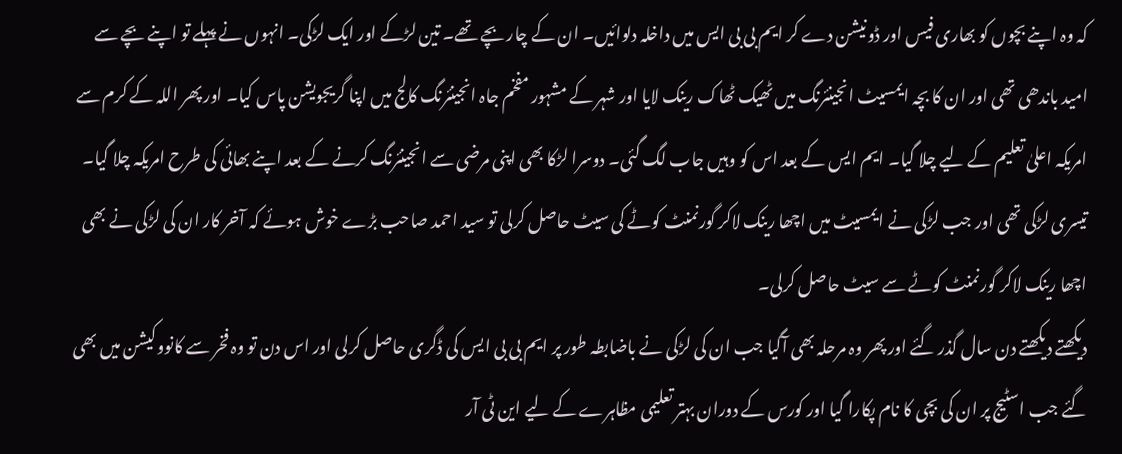کہ وہ اپنے بچوں کو بھاری فیس اور ڈونیشن دے کر ایم بی بی ایس میں داخلہ دلوائیں۔ ان کے چار بچے تھے۔ تین لڑکے اور ایک لڑکی۔ انہوں نے پہلے تو اپنے بچے سے امید باندھی تھی اور ان کا بچہ ایمسیٹ انجینئرنگ میں ٹھیک ٹھاک رینک لایا اور شہر کے مشہور مفخم جاہ انجینئرنگ کالج میں اپنا گریجویشن پاس کیا۔ اور پھر اللہ کے کرم سے امریکہ اعلیٰ تعلیم کے لیے چلا گیا۔ ایم ایس کے بعد اس کو وہیں جاب لگ گئی۔ دوسرا لڑکا بھی اپنی مرضی سے انجینئرنگ کرنے کے بعد اپنے بھائی کی طرح امریکہ چلا گیا۔ تیسری لڑکی تھی اور جب لڑکی نے ایمسیٹ میں اچھا رینک لاکر گورنمنٹ کوٹے کی سیٹ حاصل کرلی تو سید احمد صاحب بڑے خوش ہوئے کہ آخر کار ان کی لڑکی نے بھی اچھا رینک لاکر گورنمنٹ کوٹے سے سیٹ حاصل کرلی۔
دیکھتے دیکھتے دن سال گذر گئے اور پھر وہ مرحلہ بھی آگیا جب ان کی لڑکی نے باضابطہ طور پر ایم بی بی ایس کی ڈگری حاصل کرلی اور اس دن تو وہ فخر سے کانووکیشن میں بھی گئے جب اسٹیج پر ان کی بچی کا نام پکارا گیا اور کورس کے دوران بہتر تعلیمی مظاہرے کے لیے این ٹی آر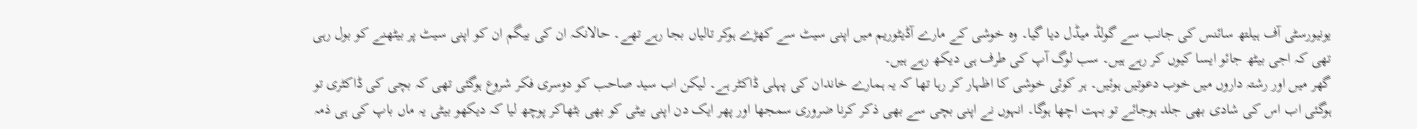یونیورسٹی آف ہیلتھ سائنس کی جانب سے گولڈ میڈل دیا گیا۔ وہ خوشی کے مارے آڈیٹوریم میں اپنی سیٹ سے کھڑے ہوکر تالیاں بجا رہے تھے۔ حالانکہ ان کی بیگم ان کو اپنی سیٹ پر بیٹھنے کو بول رہی تھی کہ اجی بیٹھ جائو ایسا کیوں کر رہے ہیں۔ سب لوگ آپ کی طرف ہی دیکھ رہے ہیں۔
گھر میں اور رشتہ داروں میں خوب دعوتیں ہوئیں۔ ہر کوئی خوشی کا اظہار کر رہا تھا کہ یہ ہمارے خاندان کی پہلی ڈاکٹر ہے۔ لیکن اب سید صاحب کو دوسری فکر شروع ہوگئی تھی کہ بچی کی ڈاکٹری تو ہوگئی اب اس کی شادی بھی جلد ہوجائے تو بہت اچھا ہوگا۔ انہوں نے اپنی بچی سے بھی ذکر کرنا ضروری سمجھا اور پھر ایک دن اپنی بیٹی کو بھی بٹھاکر پوچھ لیا کہ دیکھو بیٹی یہ ماں باپ کی ہی ذمہ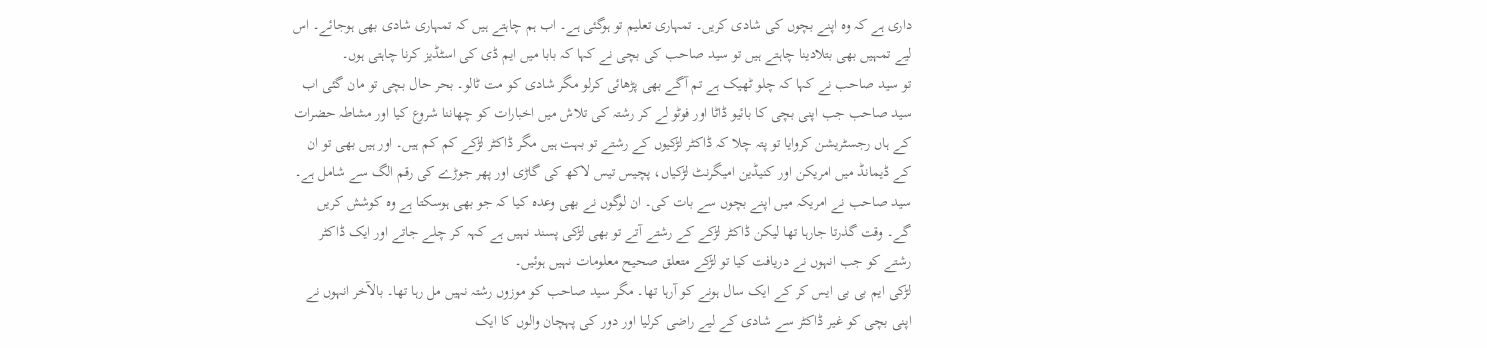داری ہے کہ وہ اپنے بچوں کی شادی کریں۔ تمہاری تعلیم تو ہوگئی ہے۔ اب ہم چاہتے ہیں کہ تمہاری شادی بھی ہوجائے۔ اس لیے تمہیں بھی بتلادینا چاہتے ہیں تو سید صاحب کی بچی نے کہا کہ بابا میں ایم ڈی کی اسٹڈیز کرنا چاہتی ہوں۔
تو سید صاحب نے کہا کہ چلو ٹھیک ہے تم آگے بھی پڑھائی کرلو مگر شادی کو مت ٹالو۔ بحر حال بچی تو مان گئی اب سید صاحب جب اپنی بچی کا بائیو ڈاٹا اور فوٹو لے کر رشتہ کی تلاش میں اخبارات کو چھاننا شروع کیا اور مشاطہ حضرات کے ہاں رجسٹریشن کروایا تو پتہ چلا کہ ڈاکٹر لڑکیوں کے رشتے تو بہت ہیں مگر ڈاکٹر لڑکے کم کم ہیں۔ اور ہیں بھی تو ان کے ڈیمانڈ میں امریکن اور کنیڈین امیگرنٹ لڑکیاں، پچیس تیس لاکھ کی گاڑی اور پھر جوڑے کی رقم الگ سے شامل ہے۔
سید صاحب نے امریکہ میں اپنے بچوں سے بات کی۔ ان لوگوں نے بھی وعدہ کیا کہ جو بھی ہوسکتا ہے وہ کوشش کریں گے۔ وقت گذرتا جارہا تھا لیکن ڈاکٹر لڑکے کے رشتے آتے تو بھی لڑکی پسند نہیں ہے کہہ کر چلے جاتے اور ایک ڈاکٹر رشتے کو جب انہوں نے دریافت کیا تو لڑکے متعلق صحیح معلومات نہیں ہوئیں۔
لڑکی ایم بی بی ایس کر کے ایک سال ہونے کو آرہا تھا۔ مگر سید صاحب کو موزوں رشتہ نہیں مل رہا تھا۔ بالآخر انہوں نے اپنی بچی کو غیر ڈاکٹر سے شادی کے لیے راضی کرلیا اور دور کی پہچان والوں کا ایک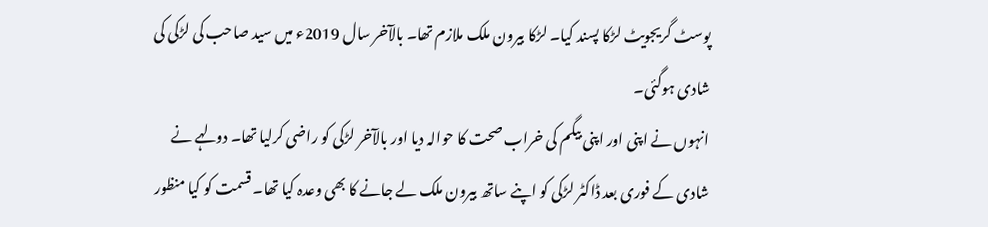پوسٹ گریجویٹ لڑکا پسند کیا۔ لڑکا بیرون ملک ملازم تھا۔ بالآخر سال 2019ء میں سید صاحب کی لڑکی کی شادی ہوگئی۔
انہوں نے اپنی اور اپنی بیگم کی خراب صحت کا حوالہ دیا اور بالآخر لڑکی کو راضی کرلیا تھا۔ دولہے نے شادی کے فوری بعد ڈاکٹر لڑکی کو اپنے ساتھ بیرون ملک لے جانے کا بھی وعدہ کیا تھا۔ قسمت کو کیا منظور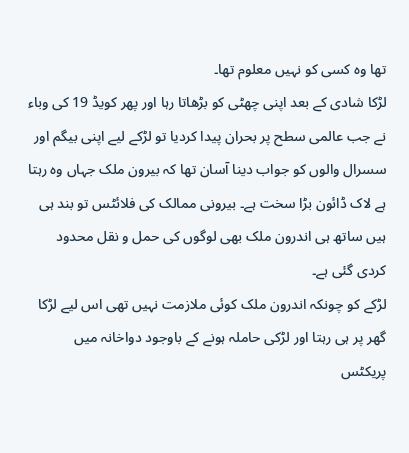تھا وہ کسی کو نہیں معلوم تھا۔
لڑکا شادی کے بعد اپنی چھٹی کو بڑھاتا رہا اور پھر کویڈ 19 کی وباء نے جب عالمی سطح پر بحران پیدا کردیا تو لڑکے لیے اپنی بیگم اور سسرال والوں کو جواب دینا آسان تھا کہ بیرون ملک جہاں وہ رہتا ہے لاک ڈائون بڑا سخت ہے۔ بیرونی ممالک کی فلائٹس تو بند ہی ہیں ساتھ ہی اندرون ملک بھی لوگوں کی حمل و نقل محدود کردی گئی ہے۔
لڑکے کو چونکہ اندرون ملک کوئی ملازمت نہیں تھی اس لیے لڑکا گھر پر ہی رہتا اور لڑکی حاملہ ہونے کے باوجود دواخانہ میں پریکٹس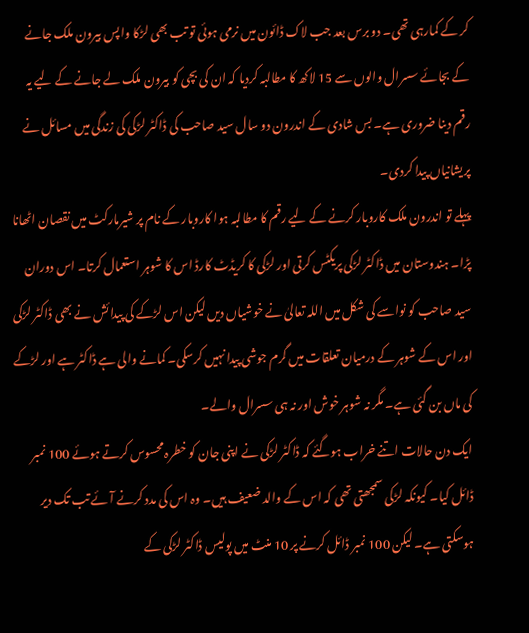کر کے کمارہی تھی۔ دو برس بعد جب لاک ڈائون میں نرمی ہوئی تو تب بھی لڑکا واپس بیرون ملک جانے کے بجائے سسرال والوں سے 15 لاکھ کا مطالبہ کردیا کہ ان کی بچی کو بیرون ملک لے جانے کے لیے یہ رقم دینا ضروری ہے۔ بس شادی کے اندرون دو سال سید صاحب کی ڈاکٹر لڑکی کی زندگی میں مسائل نے پریشانیاں پیدا کردی۔
پہلے تو اندرون ملک کاروبار کرنے کے لیے رقم کا مطالبہ ہوا کاروبار کے نام پر شیرمارکٹ میں نقصان اٹھانا پڑا۔ ہندوستان میں ڈاکٹر لڑکی پریکٹس کرتی اور لڑکی کا کریڈٹ کارڈ اس کا شوہر استعمال کرتا۔ اس دوران سید صاحب کو نواسے کی شکل میں اللہ تعالیٰ نے خوشیاں دیں لیکن اس لڑکے کی پیدائش نے بھی ڈاکٹر لڑکی اور اس کے شوہر کے درمیان تعلقات میں گرم جوشی پیدا نہیں کرسکی۔ کمانے والی ہے ڈاکٹر ہے اور لڑکے کی ماں بن گئی ہے۔ مگر نہ شوہر خوش اور نہ ہی سسرال والے۔
ایک دن حالات اتنے خراب ہوگئے کہ ڈاکٹر لڑکی نے اپنی جان کو خطرہ محسوس کرتے ہوئے 100 نمبر ڈائل کیا۔ کیونکہ لڑکی سمجھتی تھی کہ اس کے والد ضعیف ہیں۔ وہ اس کی مدد کرنے آئے تب تک دیر ہوسکتی ہے۔ لیکن 100 نمبر ڈائل کرنے پر 10 منٹ میں پولیس ڈاکٹر لڑکی کے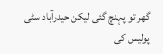گھر تو پہنچ گئی لیکن حیدرآباد سٹی پولیس کی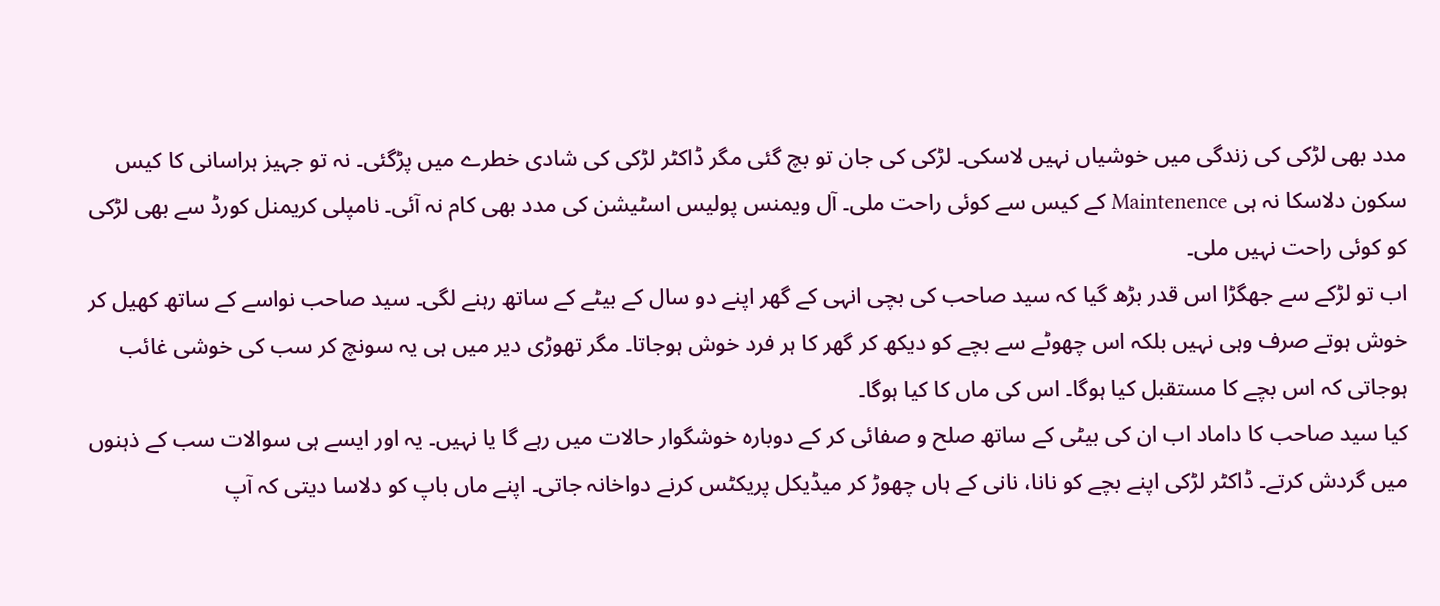مدد بھی لڑکی کی زندگی میں خوشیاں نہیں لاسکی۔ لڑکی کی جان تو بچ گئی مگر ڈاکٹر لڑکی کی شادی خطرے میں پڑگئی۔ نہ تو جہیز ہراسانی کا کیس سکون دلاسکا نہ ہی Maintenence کے کیس سے کوئی راحت ملی۔ آل ویمنس پولیس اسٹیشن کی مدد بھی کام نہ آئی۔ نامپلی کریمنل کورڈ سے بھی لڑکی کو کوئی راحت نہیں ملی۔
اب تو لڑکے سے جھگڑا اس قدر بڑھ گیا کہ سید صاحب کی بچی انہی کے گھر اپنے دو سال کے بیٹے کے ساتھ رہنے لگی۔ سید صاحب نواسے کے ساتھ کھیل کر خوش ہوتے صرف وہی نہیں بلکہ اس چھوٹے سے بچے کو دیکھ کر گھر کا ہر فرد خوش ہوجاتا۔ مگر تھوڑی دیر میں ہی یہ سونچ کر سب کی خوشی غائب ہوجاتی کہ اس بچے کا مستقبل کیا ہوگا۔ اس کی ماں کا کیا ہوگا۔
کیا سید صاحب کا داماد اب ان کی بیٹی کے ساتھ صلح و صفائی کر کے دوبارہ خوشگوار حالات میں رہے گا یا نہیں۔ یہ اور ایسے ہی سوالات سب کے ذہنوں میں گردش کرتے۔ ڈاکٹر لڑکی اپنے بچے کو نانا، نانی کے ہاں چھوڑ کر میڈیکل پریکٹس کرنے دواخانہ جاتی۔ اپنے ماں باپ کو دلاسا دیتی کہ آپ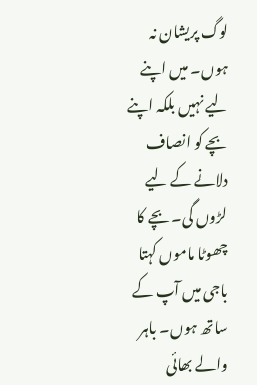لوگ پریشان نہ ہوں۔ میں اپنے لیے نہیں بلکہ اپنے بچے کو انصاف دلانے کے لیے لڑوں گی۔ بچے کا چھوٹا ماموں کہتا باجی میں آپ کے ساتھ ہوں۔ باہر والے بھائی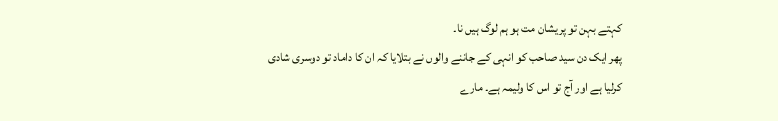کہتے بہن تو پریشان مت ہو ہم لوگ ہیں نا۔
پھر ایک دن سید صاحب کو انہی کے جاننے والوں نے بتلایا کہ ان کا داماد تو دوسری شادی کرلیا ہے اور آج تو اس کا ولیمہ ہے۔ مارے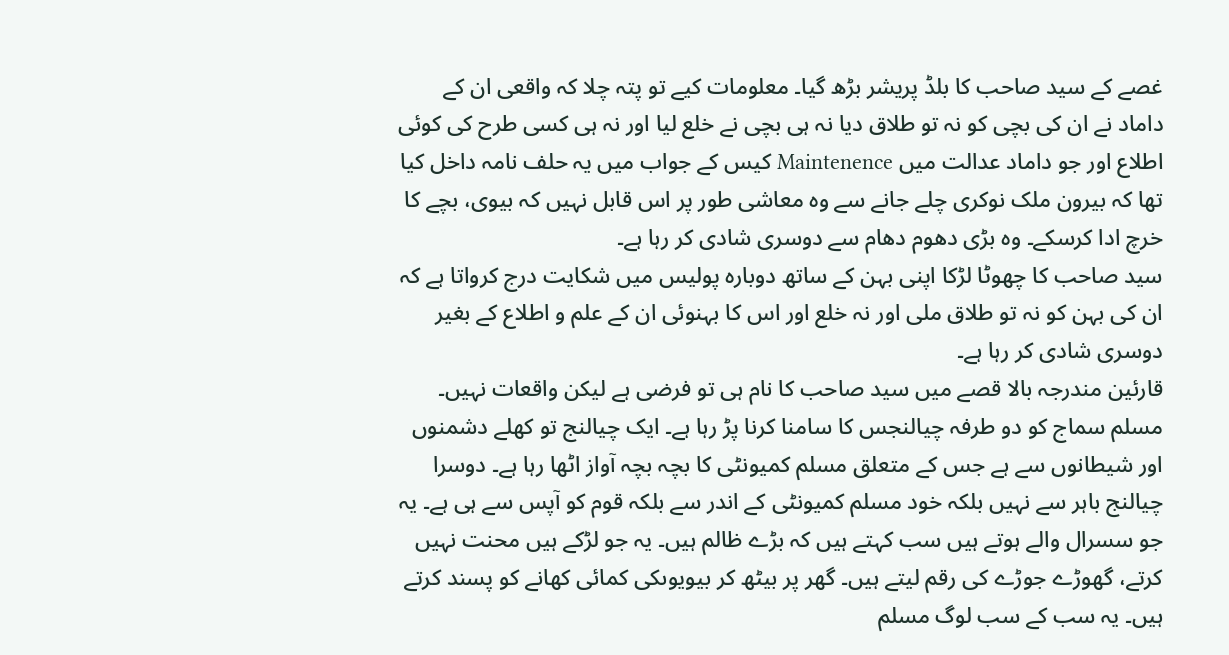غصے کے سید صاحب کا بلڈ پریشر بڑھ گیا۔ معلومات کیے تو پتہ چلا کہ واقعی ان کے داماد نے ان کی بچی کو نہ تو طلاق دیا نہ ہی بچی نے خلع لیا اور نہ ہی کسی طرح کی کوئی اطلاع اور جو داماد عدالت میں Maintenence کیس کے جواب میں یہ حلف نامہ داخل کیا تھا کہ بیرون ملک نوکری چلے جانے سے وہ معاشی طور پر اس قابل نہیں کہ بیوی، بچے کا خرچ ادا کرسکے۔ وہ بڑی دھوم دھام سے دوسری شادی کر رہا ہے۔
سید صاحب کا چھوٹا لڑکا اپنی بہن کے ساتھ دوبارہ پولیس میں شکایت درج کرواتا ہے کہ ان کی بہن کو نہ تو طلاق ملی اور نہ خلع اور اس کا بہنوئی ان کے علم و اطلاع کے بغیر دوسری شادی کر رہا ہے۔
قارئین مندرجہ بالا قصے میں سید صاحب کا نام ہی تو فرضی ہے لیکن واقعات نہیں۔ مسلم سماج کو دو طرفہ چیالنجس کا سامنا کرنا پڑ رہا ہے۔ ایک چیالنج تو کھلے دشمنوں اور شیطانوں سے ہے جس کے متعلق مسلم کمیونٹی کا بچہ بچہ آواز اٹھا رہا ہے۔ دوسرا چیالنج باہر سے نہیں بلکہ خود مسلم کمیونٹی کے اندر سے بلکہ قوم کو آپس سے ہی ہے۔ یہ جو سسرال والے ہوتے ہیں سب کہتے ہیں کہ بڑے ظالم ہیں۔ یہ جو لڑکے ہیں محنت نہیں کرتے، گھوڑے جوڑے کی رقم لیتے ہیں۔ گھر پر بیٹھ کر بیویوںکی کمائی کھانے کو پسند کرتے ہیں۔ یہ سب کے سب لوگ مسلم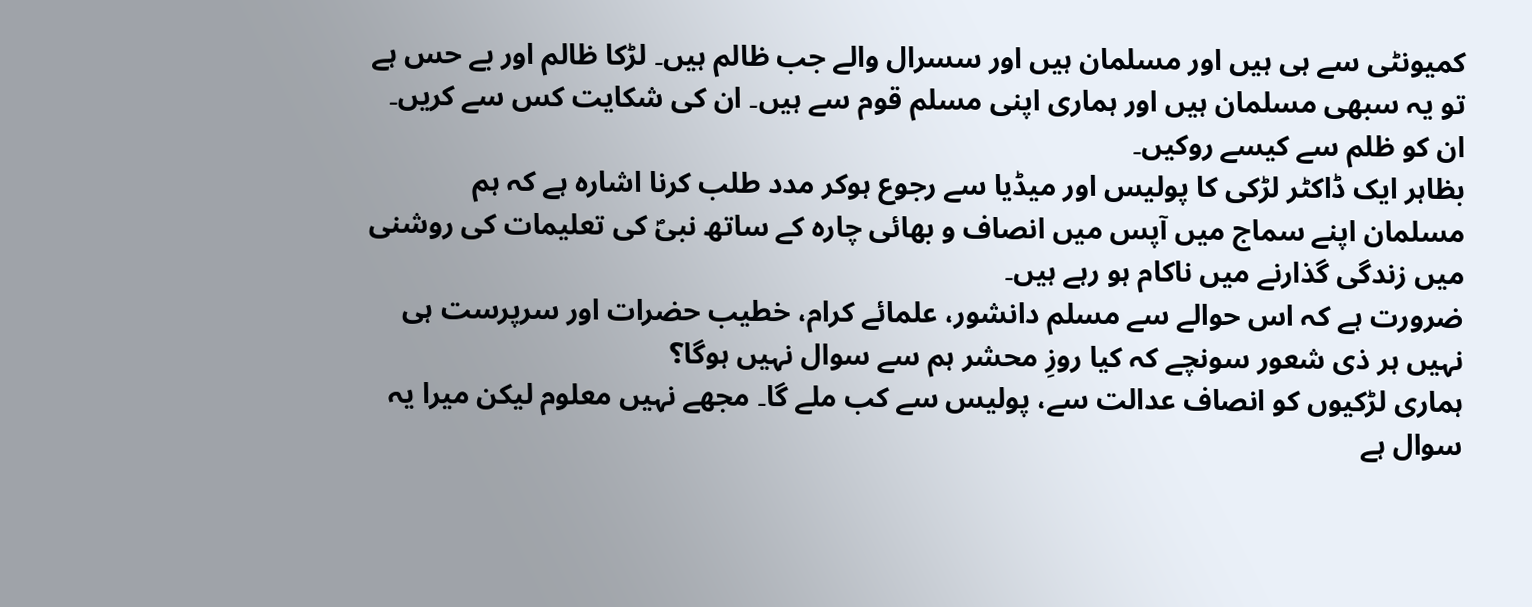کمیونٹی سے ہی ہیں اور مسلمان ہیں اور سسرال والے جب ظالم ہیں۔ لڑکا ظالم اور بے حس ہے تو یہ سبھی مسلمان ہیں اور ہماری اپنی مسلم قوم سے ہیں۔ ان کی شکایت کس سے کریں۔ ان کو ظلم سے کیسے روکیں۔
بظاہر ایک ڈاکٹر لڑکی کا پولیس اور میڈیا سے رجوع ہوکر مدد طلب کرنا اشارہ ہے کہ ہم مسلمان اپنے سماج میں آپس میں انصاف و بھائی چارہ کے ساتھ نبیؐ کی تعلیمات کی روشنی میں زندگی گذارنے میں ناکام ہو رہے ہیں۔
ضرورت ہے کہ اس حوالے سے مسلم دانشور، علمائے کرام، خطیب حضرات اور سرپرست ہی نہیں ہر ذی شعور سونچے کہ کیا روزِ محشر ہم سے سوال نہیں ہوگا؟
ہماری لڑکیوں کو انصاف عدالت سے، پولیس سے کب ملے گا۔ مجھے نہیں معلوم لیکن میرا یہ سوال ہے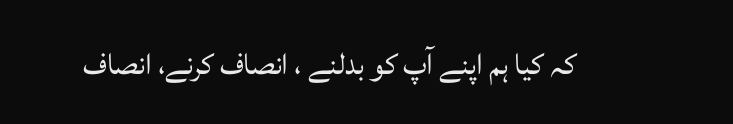کہ کیا ہم اپنے آپ کو بدلنے ، انصاف کرنے، انصاف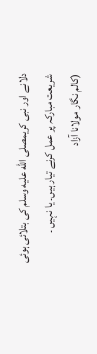دلانے اور نبی کریمصلى الله عليه وسلم کی بتلائی ہوئی شریعت مبارکہ پر عمل کرنے تیار ہیں۔ یا نہیں ۔
(کالم نگار مولانا آزاد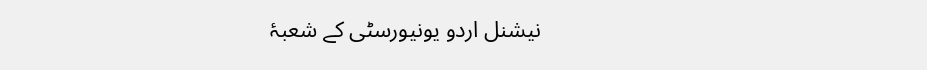نیشنل اردو یونیورسٹی کے شعبۂ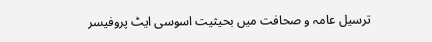ترسیل عامہ و صحافت میں بحیثیت اسوسی ایٹ پروفیسر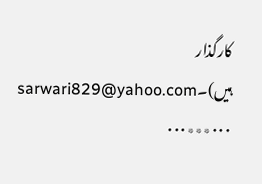کارگذار ہیں)۔sarwari829@yahoo.com
۰۰۰٭٭٭۰۰۰